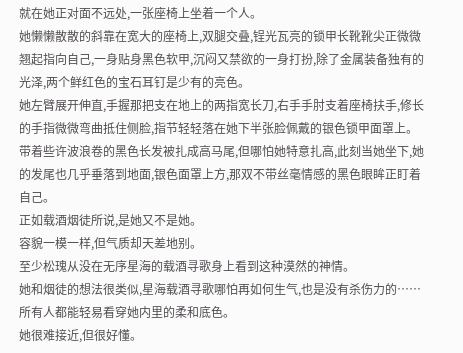就在她正对面不远处,一张座椅上坐着一个人。
她懒懒散散的斜靠在宽大的座椅上,双腿交叠,锃光瓦亮的锁甲长靴靴尖正微微翘起指向自己,一身贴身黑色软甲,沉闷又禁欲的一身打扮,除了金属装备独有的光泽,两个鲜红色的宝石耳钉是少有的亮色。
她左臂展开伸直,手握那把支在地上的两指宽长刀,右手手肘支着座椅扶手,修长的手指微微弯曲抵住侧脸,指节轻轻落在她下半张脸佩戴的银色锁甲面罩上。
带着些许波浪卷的黑色长发被扎成高马尾,但哪怕她特意扎高,此刻当她坐下,她的发尾也几乎垂落到地面,银色面罩上方,那双不带丝毫情感的黑色眼眸正盯着自己。
正如载酒烟徒所说,是她又不是她。
容貌一模一样,但气质却天差地别。
至少松瑰从没在无序星海的载酒寻歌身上看到这种漠然的神情。
她和烟徒的想法很类似,星海载酒寻歌哪怕再如何生气,也是没有杀伤力的……所有人都能轻易看穿她内里的柔和底色。
她很难接近,但很好懂。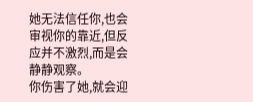她无法信任你,也会审视你的靠近,但反应并不激烈,而是会静静观察。
你伤害了她,就会迎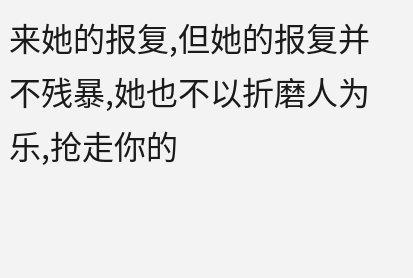来她的报复,但她的报复并不残暴,她也不以折磨人为乐,抢走你的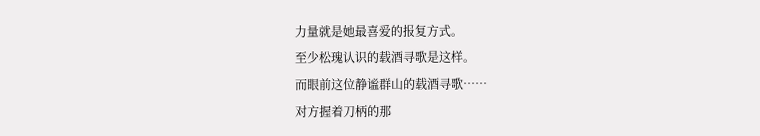力量就是她最喜爱的报复方式。
至少松瑰认识的载酒寻歌是这样。
而眼前这位静谧群山的载酒寻歌……
对方握着刀柄的那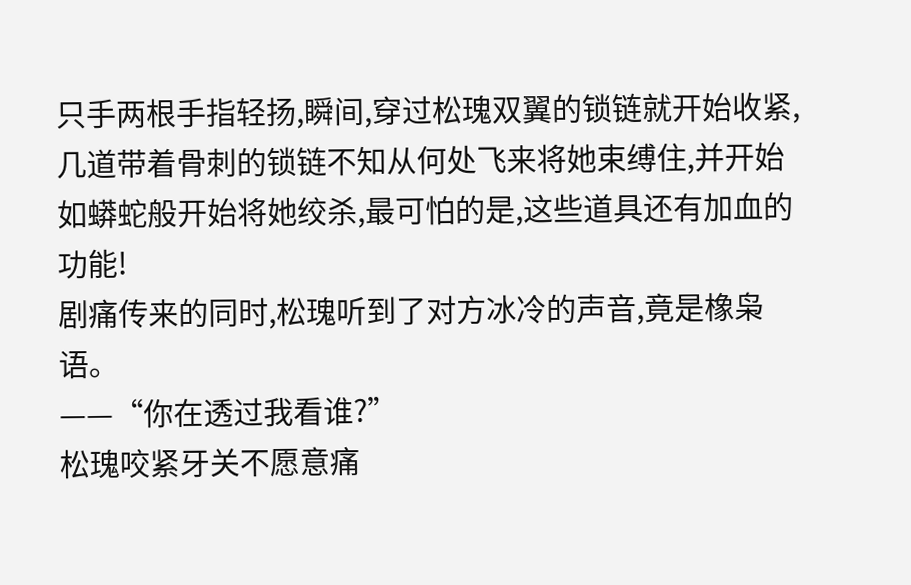只手两根手指轻扬,瞬间,穿过松瑰双翼的锁链就开始收紧,几道带着骨刺的锁链不知从何处飞来将她束缚住,并开始如蟒蛇般开始将她绞杀,最可怕的是,这些道具还有加血的功能!
剧痛传来的同时,松瑰听到了对方冰冷的声音,竟是橡枭语。
——“你在透过我看谁?”
松瑰咬紧牙关不愿意痛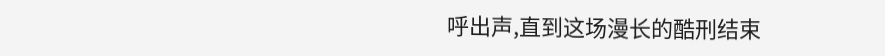呼出声,直到这场漫长的酷刑结束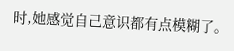时,她感觉自己意识都有点模糊了。